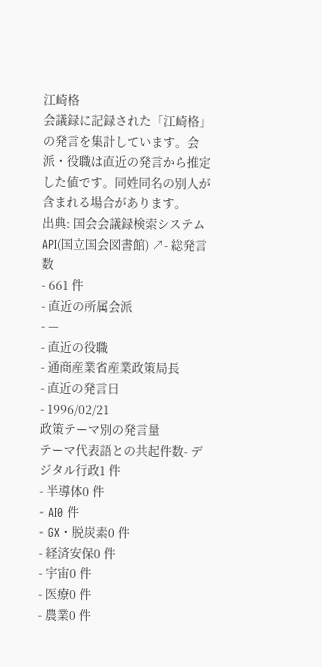江崎格
会議録に記録された「江崎格」の発言を集計しています。会派・役職は直近の発言から推定した値です。同姓同名の別人が含まれる場合があります。
出典: 国会会議録検索システム API(国立国会図書館) ↗- 総発言数
- 661 件
- 直近の所属会派
- —
- 直近の役職
- 通商産業省産業政策局長
- 直近の発言日
- 1996/02/21
政策テーマ別の発言量
テーマ代表語との共起件数- デジタル行政1 件
- 半導体0 件
- AI0 件
- GX・脱炭素0 件
- 経済安保0 件
- 宇宙0 件
- 医療0 件
- 農業0 件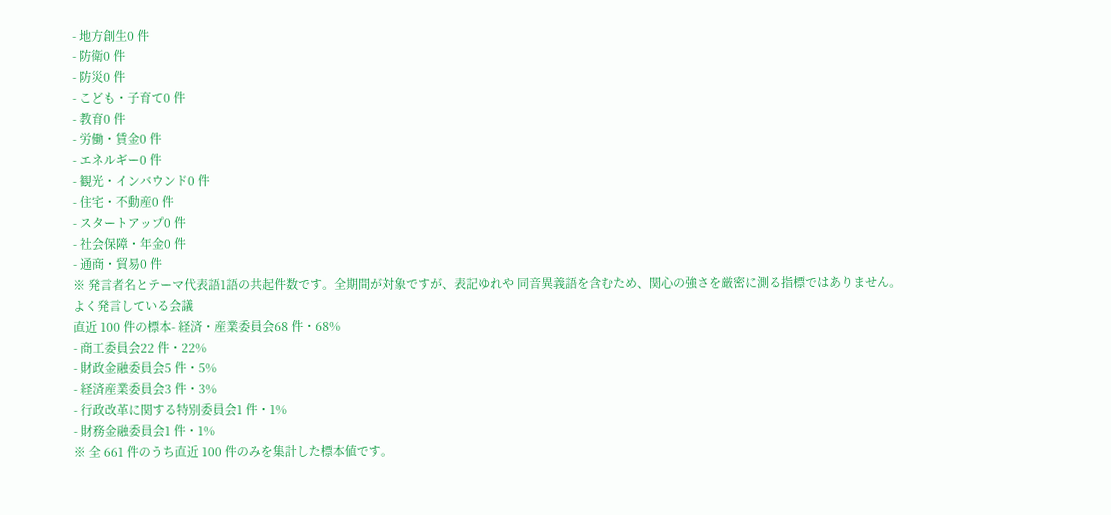- 地方創生0 件
- 防衛0 件
- 防災0 件
- こども・子育て0 件
- 教育0 件
- 労働・賃金0 件
- エネルギー0 件
- 観光・インバウンド0 件
- 住宅・不動産0 件
- スタートアップ0 件
- 社会保障・年金0 件
- 通商・貿易0 件
※ 発言者名とテーマ代表語1語の共起件数です。全期間が対象ですが、表記ゆれや 同音異義語を含むため、関心の強さを厳密に測る指標ではありません。
よく発言している会議
直近 100 件の標本- 経済・産業委員会68 件・68%
- 商工委員会22 件・22%
- 財政金融委員会5 件・5%
- 経済産業委員会3 件・3%
- 行政改革に関する特別委員会1 件・1%
- 財務金融委員会1 件・1%
※ 全 661 件のうち直近 100 件のみを集計した標本値です。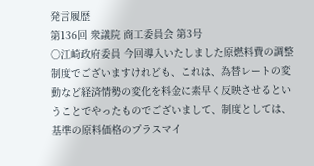発言履歴
第136回 衆議院 商工委員会 第3号
○江崎政府委員 今回導入いたしました原燃料費の調整制度でございますけれども、これは、為替レートの変動など経済情勢の変化を料金に素早く反映させるということでやったものでございまして、制度としては、基準の原料価格のプラスマイ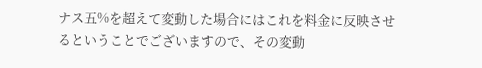ナス五%を超えて変動した場合にはこれを料金に反映させるということでございますので、その変動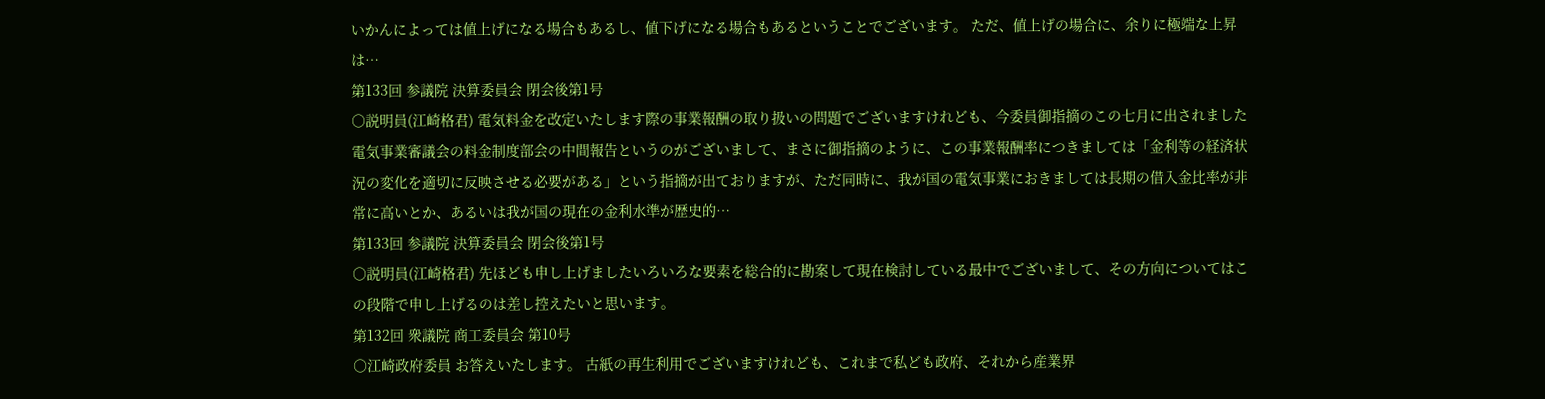いかんによっては値上げになる場合もあるし、値下げになる場合もあるということでございます。 ただ、値上げの場合に、余りに極端な上昇は…
第133回 参議院 決算委員会 閉会後第1号
○説明員(江崎格君) 電気料金を改定いたします際の事業報酬の取り扱いの問題でございますけれども、今委員御指摘のこの七月に出されました電気事業審議会の料金制度部会の中間報告というのがございまして、まさに御指摘のように、この事業報酬率につきましては「金利等の経済状況の変化を適切に反映させる必要がある」という指摘が出ておりますが、ただ同時に、我が国の電気事業におきましては長期の借入金比率が非常に高いとか、あるいは我が国の現在の金利水準が歴史的…
第133回 参議院 決算委員会 閉会後第1号
○説明員(江崎格君) 先ほども申し上げましたいろいろな要素を総合的に勘案して現在検討している最中でございまして、その方向についてはこの段階で申し上げるのは差し控えたいと思います。
第132回 衆議院 商工委員会 第10号
○江崎政府委員 お答えいたします。 古紙の再生利用でございますけれども、これまで私ども政府、それから産業界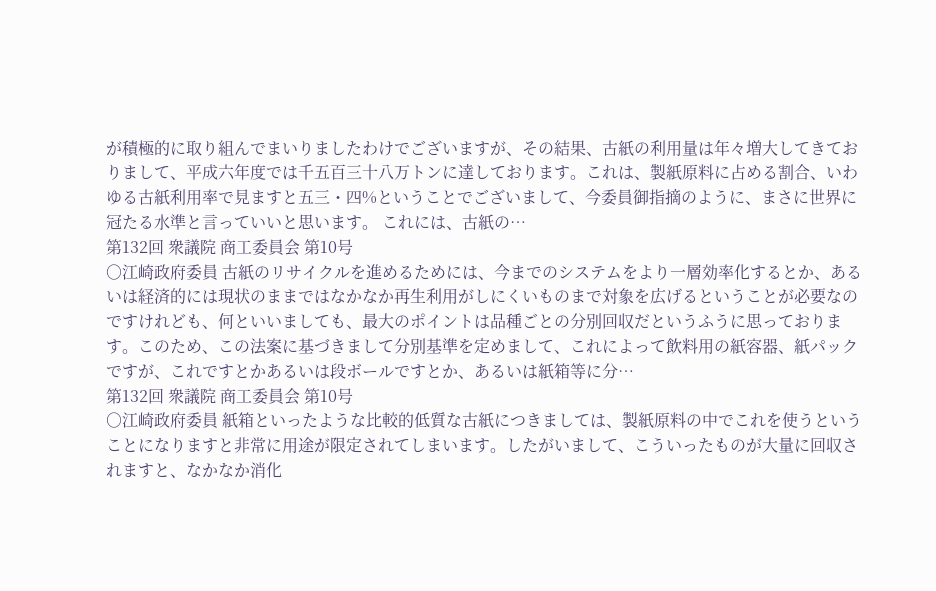が積極的に取り組んでまいりましたわけでございますが、その結果、古紙の利用量は年々増大してきておりまして、平成六年度では千五百三十八万トンに達しております。これは、製紙原料に占める割合、いわゆる古紙利用率で見ますと五三・四%ということでございまして、今委員御指摘のように、まさに世界に冠たる水準と言っていいと思います。 これには、古紙の…
第132回 衆議院 商工委員会 第10号
○江崎政府委員 古紙のリサイクルを進めるためには、今までのシステムをより一層効率化するとか、あるいは経済的には現状のままではなかなか再生利用がしにくいものまで対象を広げるということが必要なのですけれども、何といいましても、最大のポイントは品種ごとの分別回収だというふうに思っております。このため、この法案に基づきまして分別基準を定めまして、これによって飲料用の紙容器、紙パックですが、これですとかあるいは段ボールですとか、あるいは紙箱等に分…
第132回 衆議院 商工委員会 第10号
○江崎政府委員 紙箱といったような比較的低質な古紙につきましては、製紙原料の中でこれを使うということになりますと非常に用途が限定されてしまいます。したがいまして、こういったものが大量に回収されますと、なかなか消化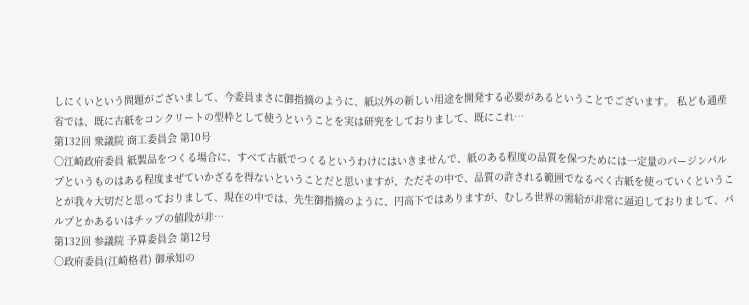しにくいという問題がございまして、今委員まさに御指摘のように、紙以外の新しい用途を開発する必要があるということでございます。 私ども通産省では、既に古紙をコンクリートの型枠として使うということを実は研究をしておりまして、既にこれ…
第132回 衆議院 商工委員会 第10号
○江崎政府委員 紙製品をつくる場合に、すべて古紙でつくるというわけにはいきませんで、紙のある程度の品質を保つためには一定量のパージンパルプというものはある程度まぜていかざるを得ないということだと思いますが、ただその中で、品質の許される範囲でなるべく古紙を使っていくということが我々大切だと思っておりまして、現在の中では、先生御指摘のように、円高下ではありますが、むしろ世界の需給が非常に逼迫しておりまして、パルプとかあるいはチップの値段が非…
第132回 参議院 予算委員会 第12号
○政府委員(江崎格君) 御承知の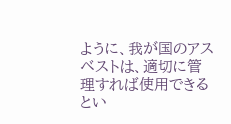ように、我が国のアスベストは、適切に管理すれば使用できるとい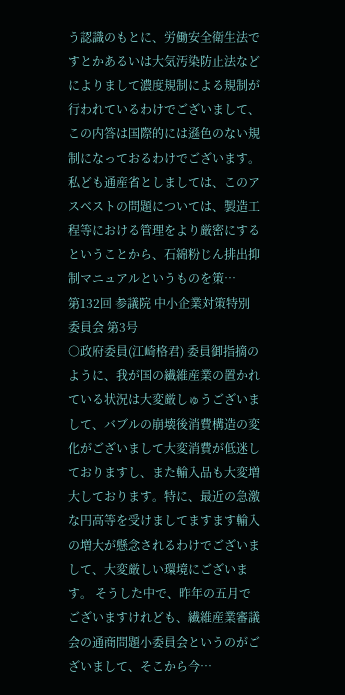う認識のもとに、労働安全衛生法ですとかあるいは大気汚染防止法などによりまして濃度規制による規制が行われているわけでございまして、この内答は国際的には遜色のない規制になっておるわけでございます。 私ども通産省としましては、このアスベストの問題については、製造工程等における管理をより厳密にするということから、石綿粉じん排出抑制マニュアルというものを策…
第132回 参議院 中小企業対策特別委員会 第3号
○政府委員(江崎格君) 委員御指摘のように、我が国の繊維産業の置かれている状況は大変厳しゅうございまして、バブルの崩壊後消費構造の変化がございまして大変消費が低迷しておりますし、また輸入品も大変増大しております。特に、最近の急激な円高等を受けましてますます輸入の増大が懸念されるわけでございまして、大変厳しい環境にございます。 そうした中で、昨年の五月でございますけれども、繊維産業審議会の通商問題小委員会というのがございまして、そこから今…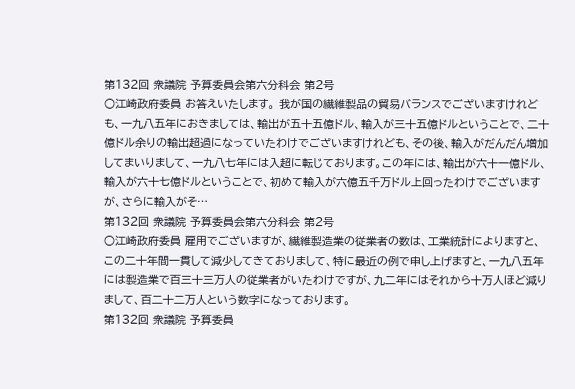第132回 衆議院 予算委員会第六分科会 第2号
○江崎政府委員 お答えいたします。 我が国の繊維製品の貿易バランスでございますけれども、一九八五年におきましては、輸出が五十五億ドル、輸入が三十五億ドルということで、二十億ドル余りの輸出超過になっていたわけでございますけれども、その後、輸入がだんだん増加してまいりまして、一九八七年には入超に転じております。この年には、輸出が六十一億ドル、輸入が六十七億ドルということで、初めて輸入が六億五千万ドル上回ったわけでございますが、さらに輸入がそ…
第132回 衆議院 予算委員会第六分科会 第2号
○江崎政府委員 雇用でございますが、繊維製造業の従業者の数は、工業統計によりますと、この二十年間一貫して減少してきておりまして、特に最近の例で申し上げますと、一九八五年には製造業で百三十三万人の従業者がいたわけですが、九二年にはそれから十万人ほど減りまして、百二十二万人という数字になっております。
第132回 衆議院 予算委員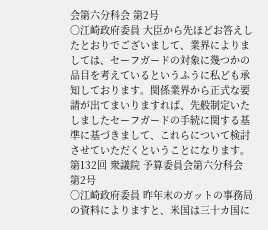会第六分科会 第2号
○江崎政府委員 大臣から先ほどお答えしたとおりでございまして、業界によりましては、セーフガードの対象に幾つかの品目を考えているというふうに私ども承知しております。関係業界から正式な要請が出てまいりますれば、先般制定いたしましたセーフガードの手続に関する基準に基づきまして、これらについて検討させていただくということになります。
第132回 衆議院 予算委員会第六分科会 第2号
○江崎政府委員 昨年末のガットの事務局の資料によりますと、米国は三十カ国に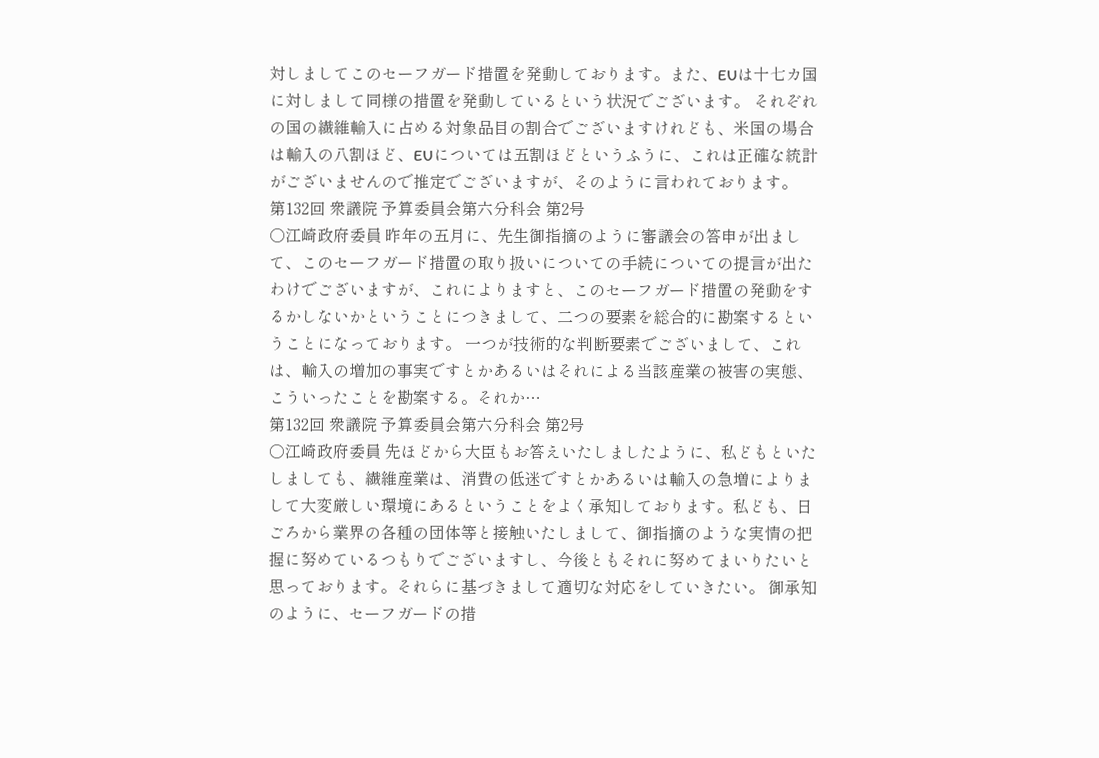対しましてこのセーフガード措置を発動しております。また、EUは十七カ国に対しまして同様の措置を発動しているという状況でございます。 それぞれの国の繊維輸入に占める対象品目の割合でございますけれども、米国の場合は輸入の八割ほど、EUについては五割ほどというふうに、これは正確な統計がございませんので推定でございますが、そのように言われております。
第132回 衆議院 予算委員会第六分科会 第2号
○江崎政府委員 昨年の五月に、先生御指摘のように審議会の答申が出まして、このセーフガード措置の取り扱いについての手続についての提言が出たわけでございますが、これによりますと、このセーフガード措置の発動をするかしないかということにつきまして、二つの要素を総合的に勘案するということになっております。 一つが技術的な判断要素でございまして、これは、輸入の増加の事実ですとかあるいはそれによる当該産業の被害の実態、こういったことを勘案する。それか…
第132回 衆議院 予算委員会第六分科会 第2号
○江崎政府委員 先ほどから大臣もお答えいたしましたように、私どもといたしましても、繊維産業は、消費の低迷ですとかあるいは輸入の急増によりまして大変厳しい環境にあるということをよく承知しております。私ども、日ごろから業界の各種の団体等と接触いたしまして、御指摘のような実情の把握に努めているつもりでございますし、今後ともそれに努めてまいりたいと思っております。それらに基づきまして適切な対応をしていきたい。 御承知のように、セーフガードの措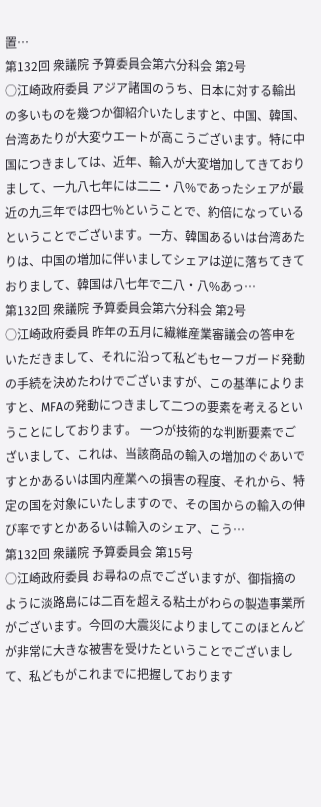置…
第132回 衆議院 予算委員会第六分科会 第2号
○江崎政府委員 アジア諸国のうち、日本に対する輸出の多いものを幾つか御紹介いたしますと、中国、韓国、台湾あたりが大変ウエートが高こうございます。特に中国につきましては、近年、輸入が大変増加してきておりまして、一九八七年には二二・八%であったシェアが最近の九三年では四七%ということで、約倍になっているということでございます。一方、韓国あるいは台湾あたりは、中国の増加に伴いましてシェアは逆に落ちてきておりまして、韓国は八七年で二八・八%あっ…
第132回 衆議院 予算委員会第六分科会 第2号
○江崎政府委員 昨年の五月に繊維産業審議会の答申をいただきまして、それに沿って私どもセーフガード発動の手続を決めたわけでございますが、この基準によりますと、MFAの発動につきまして二つの要素を考えるということにしております。 一つが技術的な判断要素でございまして、これは、当該商品の輸入の増加のぐあいですとかあるいは国内産業への損害の程度、それから、特定の国を対象にいたしますので、その国からの輸入の伸び率ですとかあるいは輸入のシェア、こう…
第132回 衆議院 予算委員会 第15号
○江崎政府委員 お尋ねの点でございますが、御指摘のように淡路島には二百を超える粘土がわらの製造事業所がございます。今回の大震災によりましてこのほとんどが非常に大きな被害を受けたということでございまして、私どもがこれまでに把握しております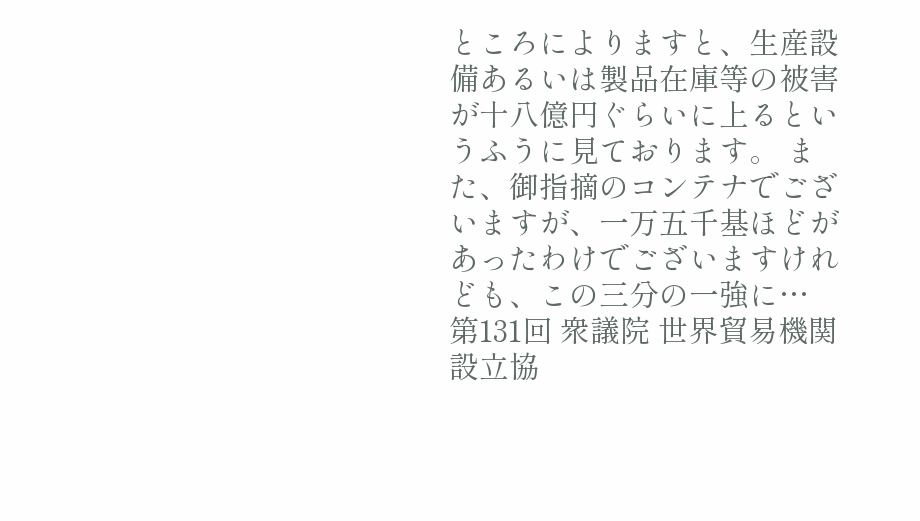ところによりますと、生産設備あるいは製品在庫等の被害が十八億円ぐらいに上るというふうに見ております。 また、御指摘のコンテナでございますが、一万五千基ほどがあったわけでございますけれども、この三分の一強に…
第131回 衆議院 世界貿易機関設立協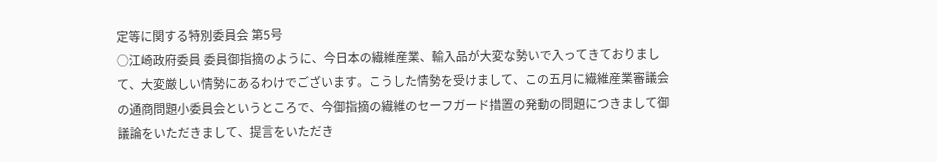定等に関する特別委員会 第5号
○江崎政府委員 委員御指摘のように、今日本の繊維産業、輸入品が大変な勢いで入ってきておりまして、大変厳しい情勢にあるわけでございます。こうした情勢を受けまして、この五月に繊維産業審議会の通商問題小委員会というところで、今御指摘の繊維のセーフガード措置の発動の問題につきまして御議論をいただきまして、提言をいただき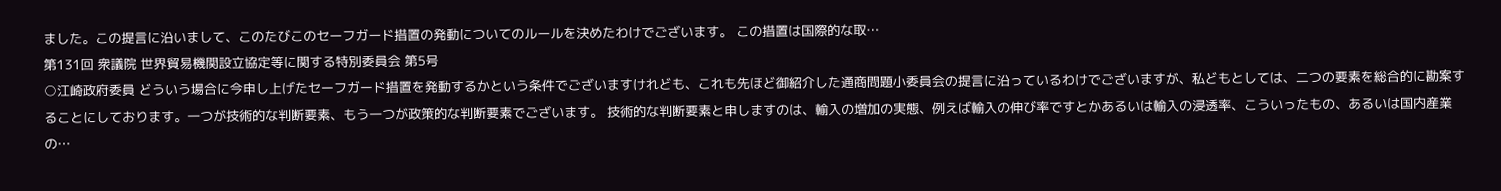ました。この提言に沿いまして、このたびこのセーフガード措置の発動についてのルールを決めたわけでございます。 この措置は国際的な取…
第131回 衆議院 世界貿易機関設立協定等に関する特別委員会 第5号
○江崎政府委員 どういう場合に今申し上げたセーフガード措置を発動するかという条件でございますけれども、これも先ほど御紹介した通商問題小委員会の提言に沿っているわけでございますが、私どもとしては、二つの要素を総合的に勘案することにしております。一つが技術的な判断要素、もう一つが政策的な判断要素でございます。 技術的な判断要素と申しますのは、輸入の増加の実態、例えば輸入の伸び率ですとかあるいは輸入の浸透率、こういったもの、あるいは国内産業の…